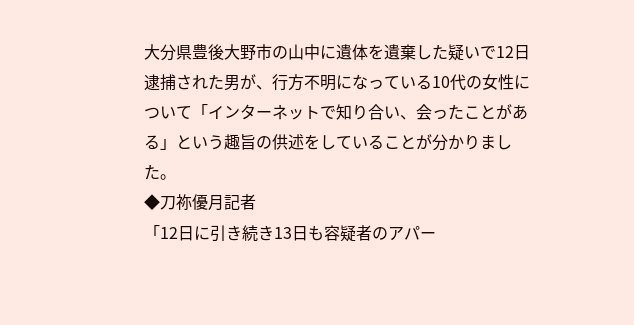大分県豊後大野市の山中に遺体を遺棄した疑いで12日逮捕された男が、行方不明になっている10代の女性について「インターネットで知り合い、会ったことがある」という趣旨の供述をしていることが分かりました。
◆刀祢優月記者
「12日に引き続き13日も容疑者のアパー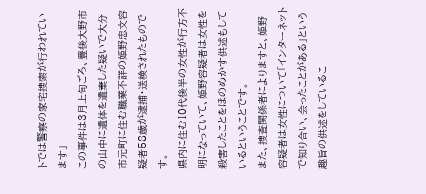トでは警察の家宅捜索が行われています」
この事件は3月上旬ごろ、豊後大野市の山中に遺体を遺棄した疑いで大分市元町に住む職業不詳の姫野忠文容疑者58歳が逮捕・送検されたものです。
県内に住む10代後半の女性が行方不明になっていて、姫野容疑者は女性を殺害したことをほのめかす供述もしているということです。
また、捜査関係者によりますと、姫野容疑者は女性について「インターネットで知り合い、会ったことがある」という趣旨の供述をしているこ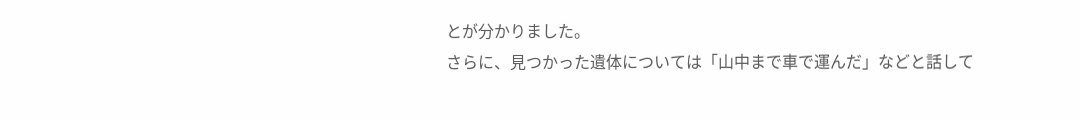とが分かりました。
さらに、見つかった遺体については「山中まで車で運んだ」などと話して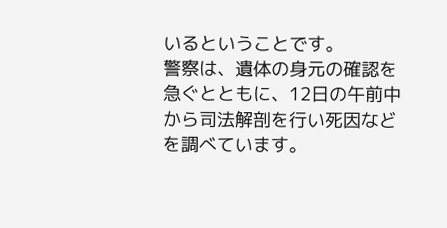いるということです。
警察は、遺体の身元の確認を急ぐとともに、12日の午前中から司法解剖を行い死因などを調べています。